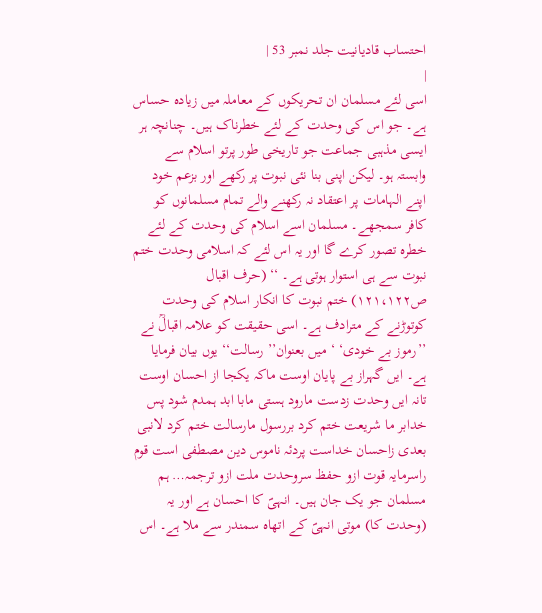احتساب قادیانیت جلد نمبر 53 |
|
اسی لئے مسلمان ان تحریکوں کے معاملہ میں زیادہ حساس ہے۔ جو اس کی وحدت کے لئے خطرناک ہیں۔ چنانچہ ہر ایسی مذہبی جماعت جو تاریخی طور پرتو اسلام سے وابستہ ہو۔ لیکن اپنی بنا نئی نبوت پر رکھے اور بزعم خود اپنے الہامات پر اعتقاد نہ رکھنے والے تمام مسلمانوں کو کافر سمجھے۔ مسلمان اسے اسلام کی وحدت کے لئے خطرہ تصور کرے گا اور یہ اس لئے کہ اسلامی وحدت ختم نبوت سے ہی استوار ہوتی ہے۔ ‘‘ (حرف اقبال ص۱۲۱،۱۲۲) ختم نبوت کا انکار اسلام کی وحدت کوتوڑنے کے مترادف ہے۔ اسی حقیقت کو علامہ اقبالؒ نے ’’رموز بے خودی‘ ‘ میں بعنوان’’ رسالت‘‘ یوں بیان فرمایا ہے۔ ایں گہراز بے پایان اوست ماکہ یکجا از احسان اوست تانہ ایں وحدت زدست مارود ہستی مابا ابد ہمدم شود پس خدابر ما شریعت ختم کرد بررسول مارسالت ختم کرد لانبی بعدی زاحسان خداست پردئہ ناموس دین مصطفی است قوم راسرمایہ قوت ازو حفظ سروحدت ملت ازو ترجمہ… ہم مسلمان جو یک جان ہیں۔ انہیؐ کا احسان ہے اور یہ (وحدت کا) موتی انہیؐ کے اتھاہ سمندر سے ملا ہے۔ اس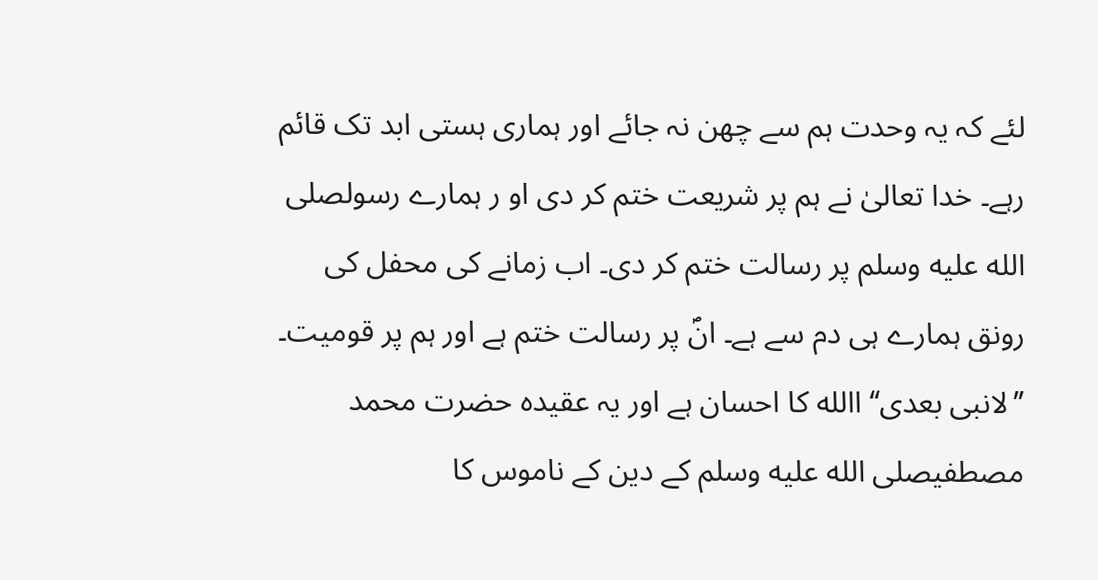لئے کہ یہ وحدت ہم سے چھن نہ جائے اور ہماری ہستی ابد تک قائم رہے۔ خدا تعالیٰ نے ہم پر شریعت ختم کر دی او ر ہمارے رسولصلى الله عليه وسلم پر رسالت ختم کر دی۔ اب زمانے کی محفل کی رونق ہمارے ہی دم سے ہے۔ انؐ پر رسالت ختم ہے اور ہم پر قومیت۔ ’’لانبی بعدی‘‘ االله کا احسان ہے اور یہ عقیدہ حضرت محمد مصطفیصلى الله عليه وسلم کے دین کے ناموس کا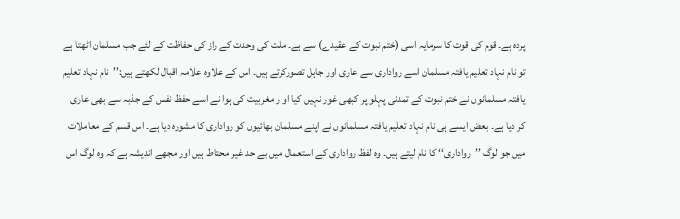پردہ ہے۔ قوم کی قوت کا سرمایہ اسی (ختم نبوت کے عقیدے) سے ہے۔ ملت کی وحدت کے راز کی حفاظت کے لئے جب مسلمان اٹھتا ہے تو نام نہاد تعلیم یافتہ مسلمان اسے رواداری سے عاری اور جاہل تصورکرتے ہیں۔ اس کے علاوہ علامہ اقبال لکھتے ہیں:’’نام نہاد تعلیم یافتہ مسلمانوں نے ختم نبوت کے تمدنی پہلو پر کبھی غور نہیں کیا او ر مغربیت کی ہوا نے اسے حفظ نفس کے جذبہ سے بھی عاری کر دیا ہے۔ بعض ایسے ہی نام نہاد تعلیم یافتہ مسلمانوں نے اپنے مسلمان بھائیوں کو رواداری کا مشورہ دیا ہے۔ اس قسم کے معاملات میں جو لوگ ’’رواداری‘‘ کا نام لیتے ہیں۔ وہ لفظ رواداری کے استعمال میں بے حد غیر محتاط ہیں اور مجھے اندیشہ ہے کہ وہ لوگ اس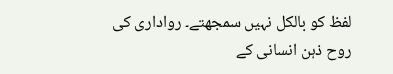لفظ کو بالکل نہیں سمجھتے۔ رواداری کی روح ذہن انسانی کے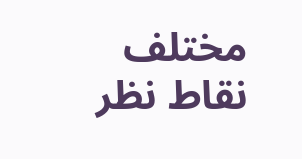مختلف نقاط نظر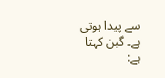سے پیدا ہوتی ہے۔ گبن کہتا ہے: